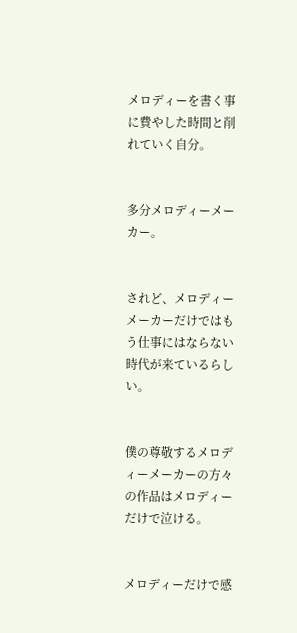メロディーを書く事に費やした時間と削れていく自分。


多分メロディーメーカー。


されど、メロディーメーカーだけではもう仕事にはならない時代が来ているらしい。


僕の尊敬するメロディーメーカーの方々の作品はメロディーだけで泣ける。


メロディーだけで感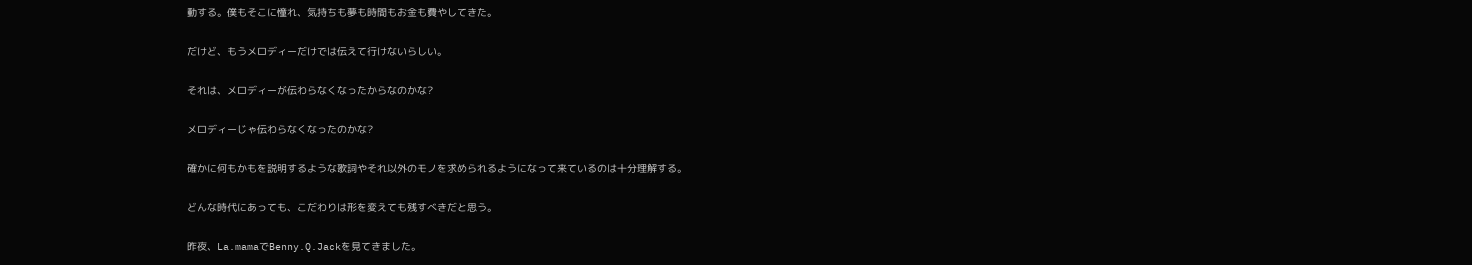動する。僕もそこに憧れ、気持ちも夢も時間もお金も費やしてきた。


だけど、もうメロディーだけでは伝えて行けないらしい。


それは、メロディーが伝わらなくなったからなのかな?


メロディーじゃ伝わらなくなったのかな?


確かに何もかもを説明するような歌詞やそれ以外のモノを求められるようになって来ているのは十分理解する。


どんな時代にあっても、こだわりは形を変えても残すべきだと思う。


昨夜、La.mamaでBenny.Q.Jackを見てきました。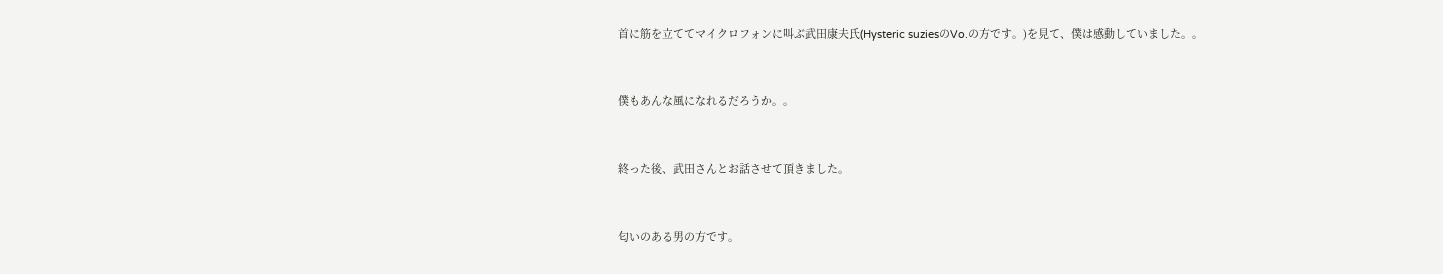首に筋を立ててマイクロフォンに叫ぶ武田康夫氏(Hysteric suziesのVo.の方です。)を見て、僕は感動していました。。


僕もあんな風になれるだろうか。。


終った後、武田さんとお話させて頂きました。


匂いのある男の方です。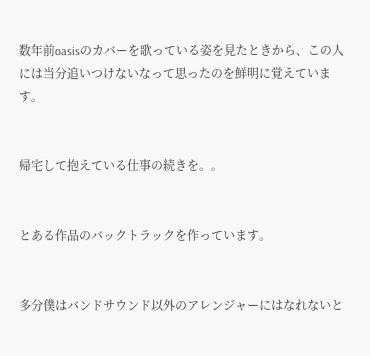数年前oasisのカバーを歌っている姿を見たときから、この人には当分追いつけないなって思ったのを鮮明に覚えています。


帰宅して抱えている仕事の続きを。。


とある作品のバックトラックを作っています。


多分僕はバンドサウンド以外のアレンジャーにはなれないと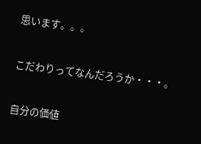思います。。。


こだわりってなんだろうか・・・。


自分の価値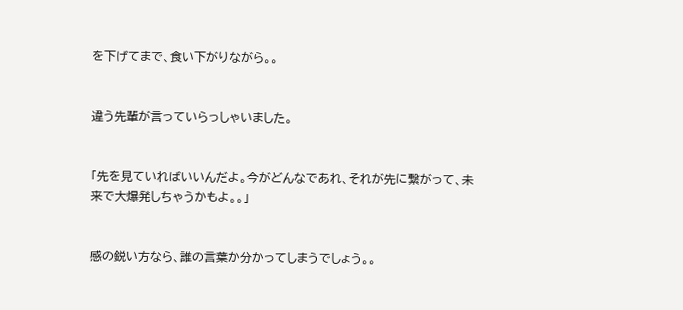を下げてまで、食い下がりながら。。


違う先輩が言っていらっしゃいました。


「先を見ていればいいんだよ。今がどんなであれ、それが先に繋がって、未来で大爆発しちゃうかもよ。。」


感の鋭い方なら、誰の言葉か分かってしまうでしょう。。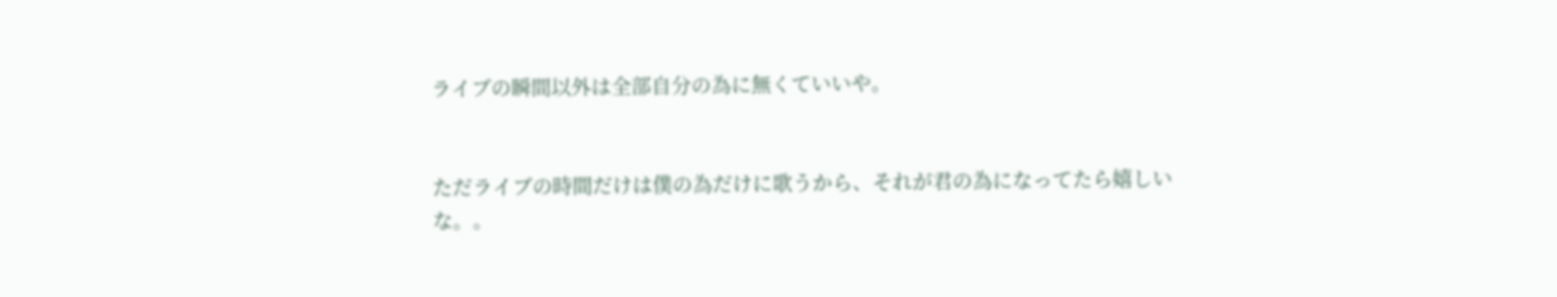ライブの瞬間以外は全部自分の為に無くていいや。


ただライブの時間だけは僕の為だけに歌うから、それが君の為になってたら嬉しいな。。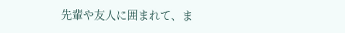先輩や友人に囲まれて、ま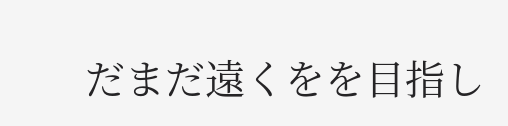だまだ遠くをを目指し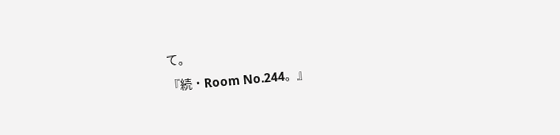て。
『続・Room No.244。』